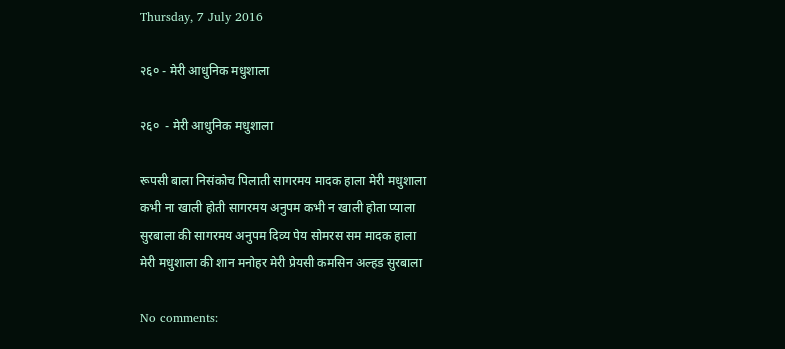Thursday, 7 July 2016

२६० - मेरी आधुनिक मधुशाला

२६०  - मेरी आधुनिक मधुशाला

रूपसी बाला निसंकोच पिलाती सागरमय मादक हाला मेरी मधुशाला
कभी ना खाली होती सागरमय अनुपम कभी न खाली होता प्याला
सुरबाला की सागरमय अनुपम दिव्य पेय सोमरस सम मादक हाला
मेरी मधुशाला की शान मनोहर मेरी प्रेयसी कमसिन अल्हड सुरबाला

No comments: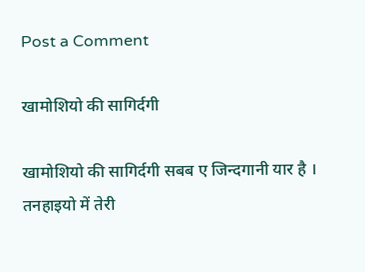Post a Comment

खामोशियो की सागिर्दगी

खामोशियो की सागिर्दगी सबब ए जिन्दगानी यार है । तनहाइयो में तेरी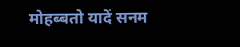मोहब्बतो यादें सनम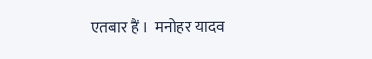एतबार हैं ।  मनोहर यादव